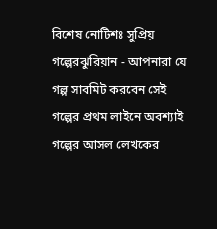বিশেষ নোটিশঃ সুপ্রিয় গল্পেরঝুরিয়ান - আপনারা যে গল্প সাবমিট করবেন সেই গল্পের প্রথম লাইনে অবশ্যাই গল্পের আসল লেখকের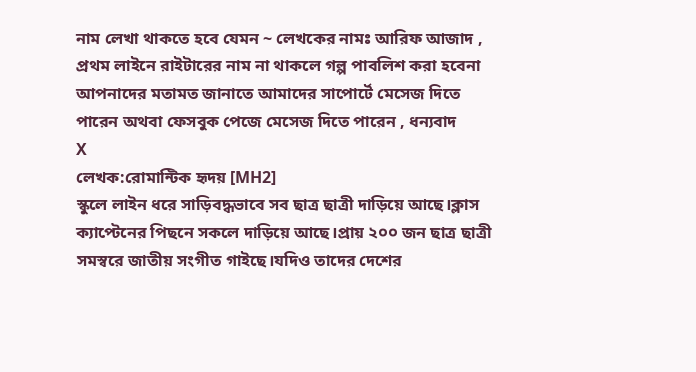নাম লেখা থাকতে হবে যেমন ~ লেখকের নামঃ আরিফ আজাদ , প্রথম লাইনে রাইটারের নাম না থাকলে গল্প পাবলিশ করা হবেনা
আপনাদের মতামত জানাতে আমাদের সাপোর্টে মেসেজ দিতে পারেন অথবা ফেসবুক পেজে মেসেজ দিতে পারেন , ধন্যবাদ
X
লেখক:রোমান্টিক হৃদয় [MH2]
স্কুলে লাইন ধরে সাড়িবদ্ধভাবে সব ছাত্র ছাত্রী দাড়িয়ে আছে।ক্লাস ক্যাপ্টেনের পিছনে সকলে দাড়িয়ে আছে।প্রায় ২০০ জন ছাত্র ছাত্রী সমস্বরে জাতীয় সংগীত গাইছে।যদিও তাদের দেশের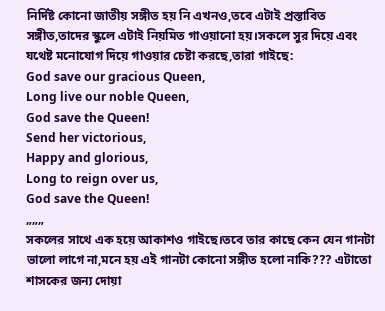নির্দিষ্ট কোনো জাতীয় সঙ্গীত হয় নি এখনও,তবে এটাই প্রস্তাবিত সঙ্গীত,তাদের স্কুলে এটাই নিয়মিত গাওয়ানো হয়।সকলে সুর দিয়ে এবং যথেষ্ট মনোযোগ দিয়ে গাওয়ার চেষ্টা করছে,তারা গাইছে:
God save our gracious Queen,
Long live our noble Queen,
God save the Queen!
Send her victorious,
Happy and glorious,
Long to reign over us,
God save the Queen!
„„„
সকলের সাথে এক হয়ে আকাশও গাইছে।তবে তার কাছে কেন যেন গানটা ভালো লাগে না,মনে হয় এই গানটা কোনো সঙ্গীত হলো নাকি??? এটাতো শাসকের জন্য দোয়া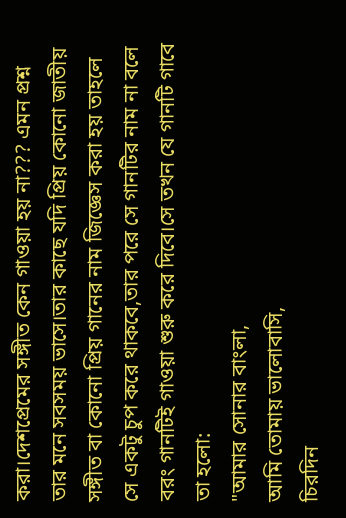করা।দেশপ্রেমের সঙ্গীত কেন গাওয়া হয় না??? এমন প্রশ্ন তার মনে সবসময় ভাসে।তার কাছে যদি প্রিয় কোনো জাতীয় সঙ্গীত বা কোনো প্রিয় গানের নাম জিজ্ঞেস করা হয় তাহলে সে একটু চুপ করে থাকবে,তার পরে সে গানটির নাম না বলে বরং গানটিই গাওয়া শুরু করে দিবে।সে তখন যে গানটি গাবে তা হলো:
"আমার সোনার বাংলা,
আমি তোমায় ভালোবাসি,
চিরদিন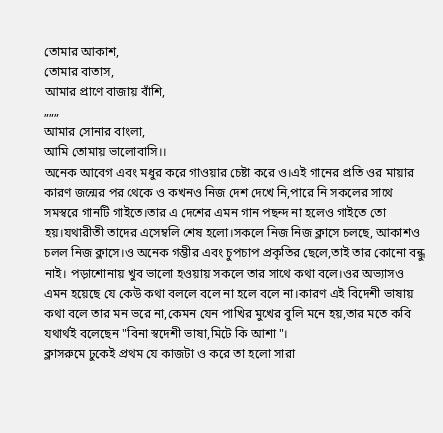তোমার আকাশ,
তোমার বাতাস,
আমার প্রাণে বাজায় বাঁশি,
„„„
আমার সোনার বাংলা,
আমি তোমায় ভালোবাসি।।
অনেক আবেগ এবং মধুর করে গাওয়ার চেষ্টা করে ও।এই গানের প্রতি ওর মায়ার কারণ জন্মের পর থেকে ও কখনও নিজ দেশ দেখে নি,পারে নি সকলের সাথে সমস্বরে গানটি গাইতে।তার এ দেশের এমন গান পছন্দ না হলেও গাইতে তো হয়।যথারীতী তাদের এসেম্বলি শেষ হলো।সকলে নিজ নিজ ক্লাসে চলছে, আকাশও চলল নিজ ক্লাসে।ও অনেক গম্ভীর এবং চুপচাপ প্রকৃতির ছেলে,তাই তার কোনো বন্ধু নাই। পড়াশোনায় খুব ভালো হওয়ায় সকলে তার সাথে কথা বলে।ওর অভ্যাসও এমন হয়েছে যে কেউ কথা বললে বলে না হলে বলে না।কারণ এই বিদেশী ভাষায় কথা বলে তার মন ভরে না,কেমন যেন পাখির মুখের বুলি মনে হয়,তার মতে কবি যথার্থই বলেছেন "বিনা স্বদেশী ভাষা,মিটে কি আশা"।
ক্লাসরুমে ঢুকেই প্রথম যে কাজটা ও করে তা হলো সারা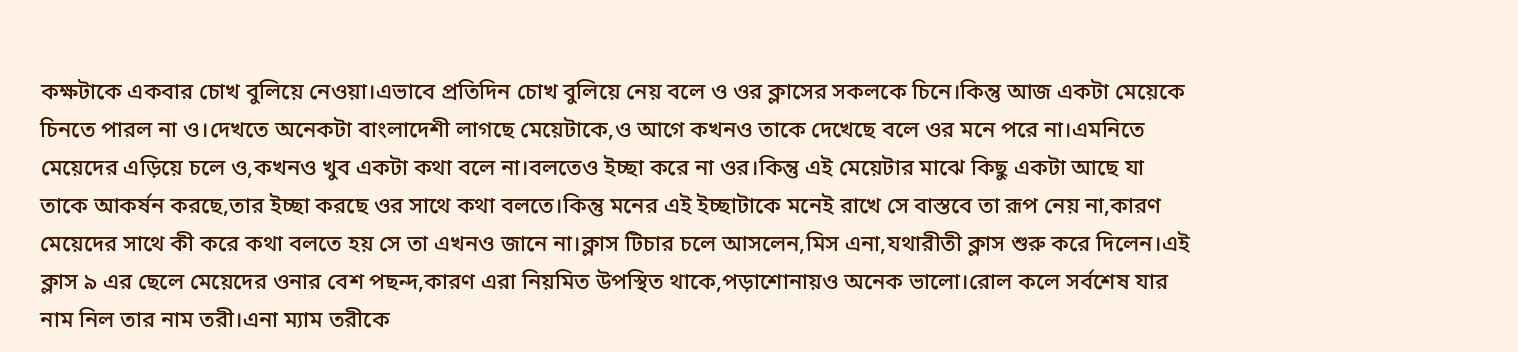কক্ষটাকে একবার চোখ বুলিয়ে নেওয়া।এভাবে প্রতিদিন চোখ বুলিয়ে নেয় বলে ও ওর ক্লাসের সকলকে চিনে।কিন্তু আজ একটা মেয়েকে চিনতে পারল না ও।দেখতে অনেকটা বাংলাদেশী লাগছে মেয়েটাকে,ও আগে কখনও তাকে দেখেছে বলে ওর মনে পরে না।এমনিতে মেয়েদের এড়িয়ে চলে ও,কখনও খুব একটা কথা বলে না।বলতেও ইচ্ছা করে না ওর।কিন্তু এই মেয়েটার মাঝে কিছু একটা আছে যা তাকে আকর্ষন করছে,তার ইচ্ছা করছে ওর সাথে কথা বলতে।কিন্তু মনের এই ইচ্ছাটাকে মনেই রাখে সে বাস্তবে তা রূপ নেয় না,কারণ মেয়েদের সাথে কী করে কথা বলতে হয় সে তা এখনও জানে না।ক্লাস টিচার চলে আসলেন,মিস এনা,যথারীতী ক্লাস শুরু করে দিলেন।এই ক্লাস ৯ এর ছেলে মেয়েদের ওনার বেশ পছন্দ,কারণ এরা নিয়মিত উপস্থিত থাকে,পড়াশোনায়ও অনেক ভালো।রোল কলে সর্বশেষ যার নাম নিল তার নাম তরী।এনা ম্যাম তরীকে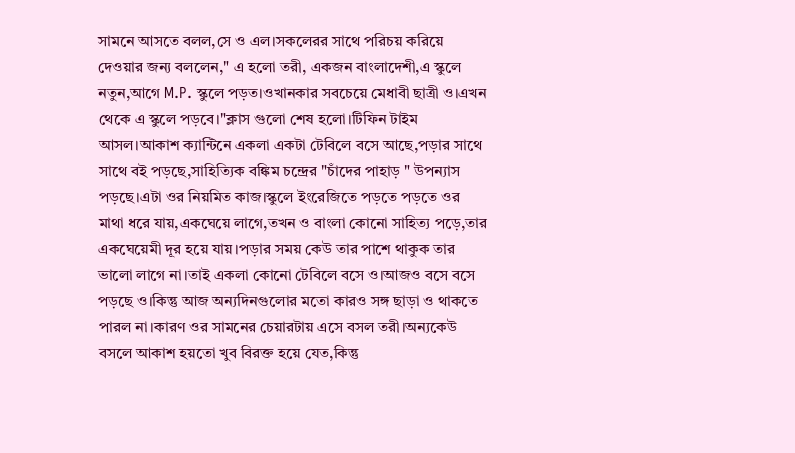সামনে আসতে বলল,সে ও এল।সকলেরর সাথে পরিচয় করিয়ে দেওয়ার জন্য বললেন," এ হলো তরী, একজন বাংলাদেশী,এ স্কুলে নতুন,আগে M.P. স্কুলে পড়ত।ওখানকার সবচেয়ে মেধাবী ছাত্রী ও।এখন থেকে এ স্কুলে পড়বে।"ক্লাস গুলো শেষ হলো।টিফিন টাইম আসল।আকাশ ক্যান্টিনে একলা একটা টেবিলে বসে আছে,পড়ার সাথে সাথে বই পড়ছে,সাহিত্যিক বঙ্কিম চন্দ্রের "চাঁদের পাহাড় " উপন্যাস পড়ছে।এটা ওর নিয়মিত কাজ।স্কুলে ইংরেজিতে পড়তে পড়তে ওর মাথা ধরে যায়,একঘেয়ে লাগে,তখন ও বাংলা কোনো সাহিত্য পড়ে,তার একঘেয়েমী দূর হয়ে যায়।পড়ার সময় কেউ তার পাশে থাকুক তার ভালো লাগে না।তাই একলা কোনো টেবিলে বসে ও।আজও বসে বসে পড়ছে ও।কিন্তু আজ অন্যদিনগুলোর মতো কারও সঙ্গ ছাড়া ও থাকতে পারল না।কারণ ওর সামনের চেয়ারটায় এসে বসল তরী।অন্যকেউ বসলে আকাশ হয়তো খুব বিরক্ত হয়ে যেত,কিন্তু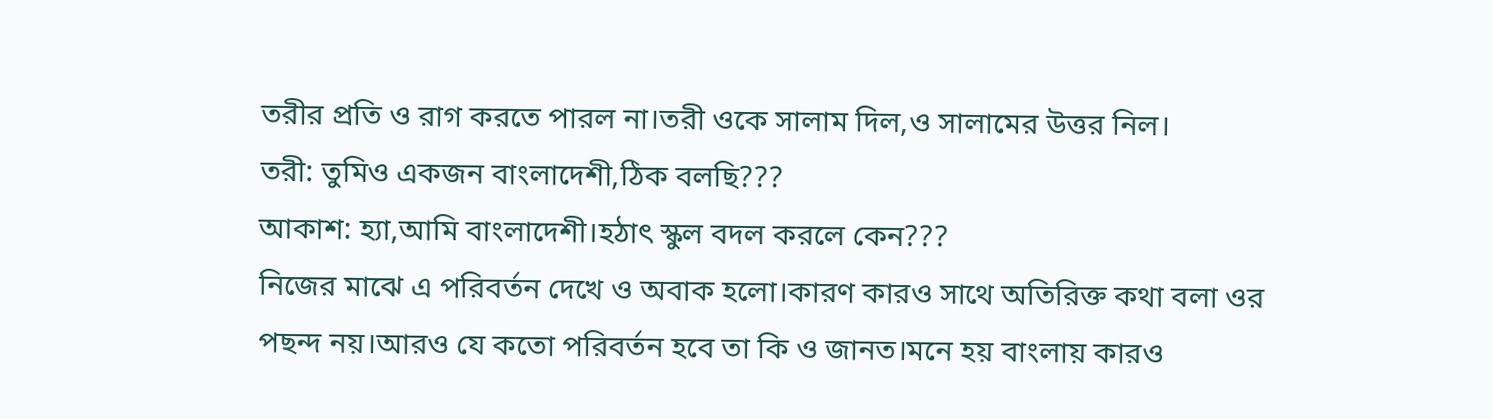তরীর প্রতি ও রাগ করতে পারল না।তরী ওকে সালাম দিল,ও সালামের উত্তর নিল।
তরী: তুমিও একজন বাংলাদেশী,ঠিক বলছি???
আকাশ: হ্যা,আমি বাংলাদেশী।হঠাৎ স্কুল বদল করলে কেন???
নিজের মাঝে এ পরিবর্তন দেখে ও অবাক হলো।কারণ কারও সাথে অতিরিক্ত কথা বলা ওর পছন্দ নয়।আরও যে কতো পরিবর্তন হবে তা কি ও জানত।মনে হয় বাংলায় কারও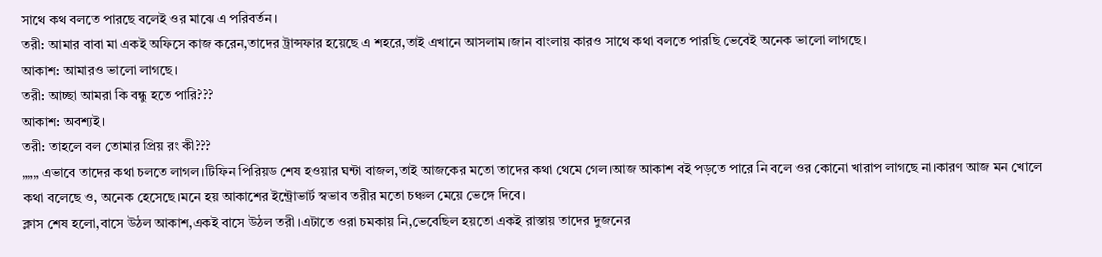সাথে কথ বলতে পারছে বলেই ওর মাঝে এ পরিবর্তন।
তরী: আমার বাবা মা একই অফিসে কাজ করেন,তাদের ট্রান্সফার হয়েছে এ শহরে,তাই এখানে আসলাম।জান বাংলায় কারও সাথে কথা বলতে পারছি ভেবেই অনেক ভালো লাগছে।
আকাশ: আমারও ভালো লাগছে।
তরী: আচ্ছা আমরা কি বন্ধু হতে পারি???
আকাশ: অবশ্যই।
তরী: তাহলে বল তোমার প্রিয় রং কী???
„„„ এভাবে তাদের কথা চলতে লাগল।টিফিন পিরিয়ড শেষ হওয়ার ঘন্টা বাজল,তাই আজকের মতো তাদের কথা থেমে গেল।আজ আকাশ বই পড়তে পারে নি বলে ওর কোনো খারাপ লাগছে না।কারণ আজ মন খোলে কথা বলেছে ও, অনেক হেসেছে।মনে হয় আকাশের ইন্ট্রোভার্ট স্বভাব তরীর মতো চঞ্চল মেয়ে ভেঙ্গে দিবে।
ক্লাস শেষ হলো,বাসে উঠল আকাশ,একই বাসে উঠল তরী।এটাতে ওরা চমকায় নি,ভেবেছিল হয়তো একই রাস্তায় তাদের দুজনের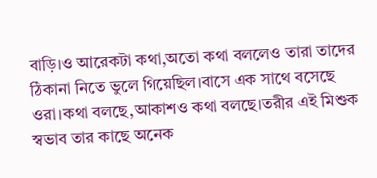বাড়ি।ও আরেকটা কথা,অতো কথা বললেও তারা তাদের ঠিকানা নিতে ভুলে গিয়েছিল।বাসে এক সাথে বসেছে ওরা।কথা বলছে,আকাশও কথা বলছে।তরীর এই মিশুক স্বভাব তার কাছে অনেক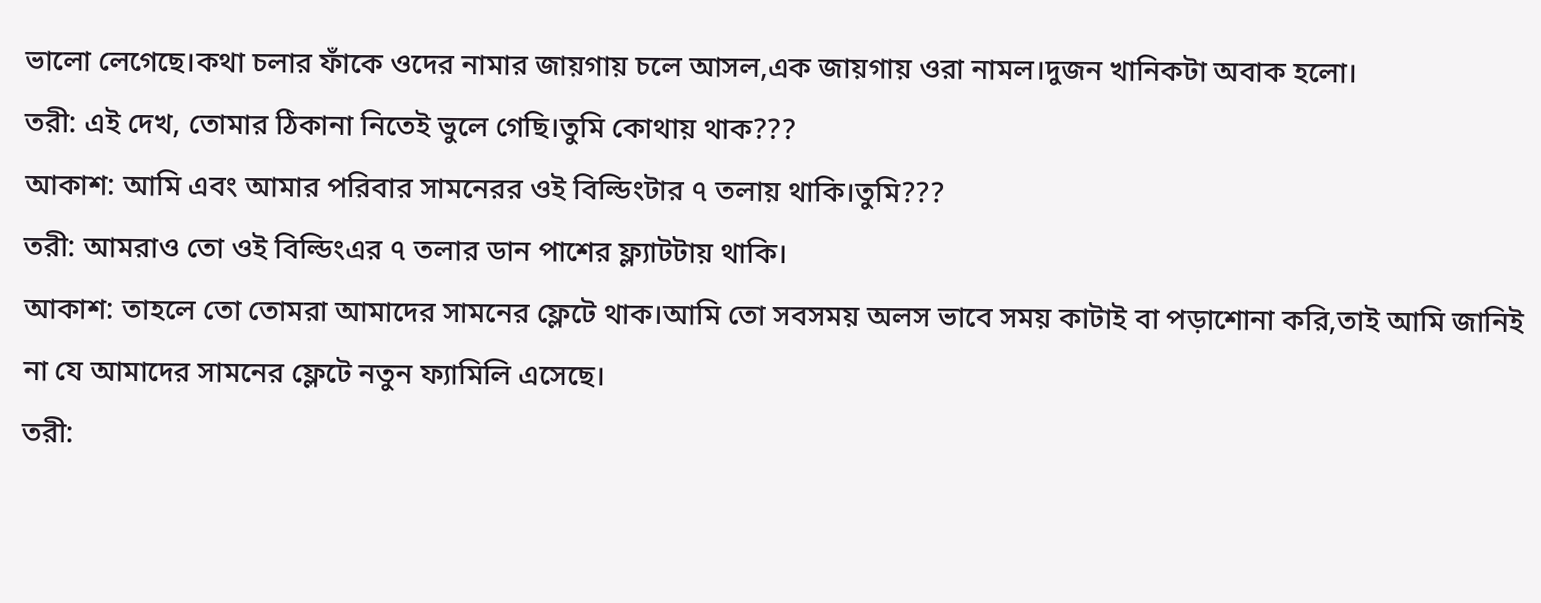ভালো লেগেছে।কথা চলার ফাঁকে ওদের নামার জায়গায় চলে আসল,এক জায়গায় ওরা নামল।দুজন খানিকটা অবাক হলো।
তরী: এই দেখ, তোমার ঠিকানা নিতেই ভুলে গেছি।তুমি কোথায় থাক???
আকাশ: আমি এবং আমার পরিবার সামনেরর ওই বিল্ডিংটার ৭ তলায় থাকি।তুমি???
তরী: আমরাও তো ওই বিল্ডিংএর ৭ তলার ডান পাশের ফ্ল্যাটটায় থাকি।
আকাশ: তাহলে তো তোমরা আমাদের সামনের ফ্লেটে থাক।আমি তো সবসময় অলস ভাবে সময় কাটাই বা পড়াশোনা করি,তাই আমি জানিই না যে আমাদের সামনের ফ্লেটে নতুন ফ্যামিলি এসেছে।
তরী: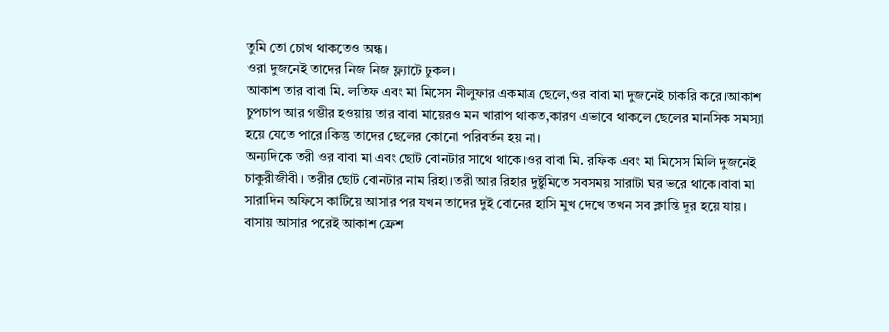তুমি তো চোখ থাকতেও অন্ধ।
ওরা দুজনেই তাদের নিজ নিজ ফ্ল্যাটে ঢুকল।
আকাশ তার বাবা মি. লতিফ এবং মা মিসেস নীলুফার একমাত্র ছেলে,ওর বাবা মা দুজনেই চাকরি করে।আকাশ চুপচাপ আর গম্ভীর হওয়ায় তার বাবা মায়েরও মন খারাপ থাকত,কারণ এভাবে থাকলে ছেলের মানসিক সমস্যা হয়ে যেতে পারে।কিন্তু তাদের ছেলের কোনো পরিবর্তন হয় না।
অন্যদিকে তরী ওর বাবা মা এবং ছোট বোনটার সাথে থাকে।ওর বাবা মি. রফিক এবং মা মিসেস মিলি দুজনেই চাকুরীজীবী। তরীর ছোট বোনটার নাম রিহা।তরী আর রিহার দুষ্টুমিতে সবসময় সারাটা ঘর ভরে থাকে।বাবা মা সারাদিন অফিসে কাটিয়ে আসার পর যখন তাদের দুই বোনের হাসি মুখ দেখে তখন সব ক্লান্তি দূর হয়ে যায়।
বাসায় আসার পরেই আকাশ ফ্রেশ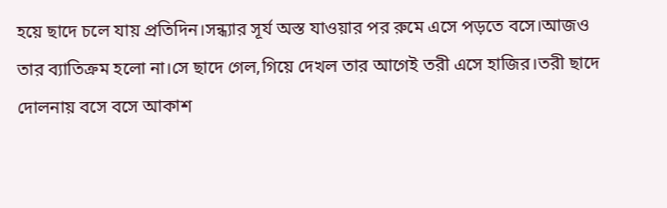হয়ে ছাদে চলে যায় প্রতিদিন।সন্ধ্যার সূর্য অস্ত যাওয়ার পর রুমে এসে পড়তে বসে।আজও তার ব্যাতিক্রম হলো না।সে ছাদে গেল,গিয়ে দেখল তার আগেই তরী এসে হাজির।তরী ছাদে দোলনায় বসে বসে আকাশ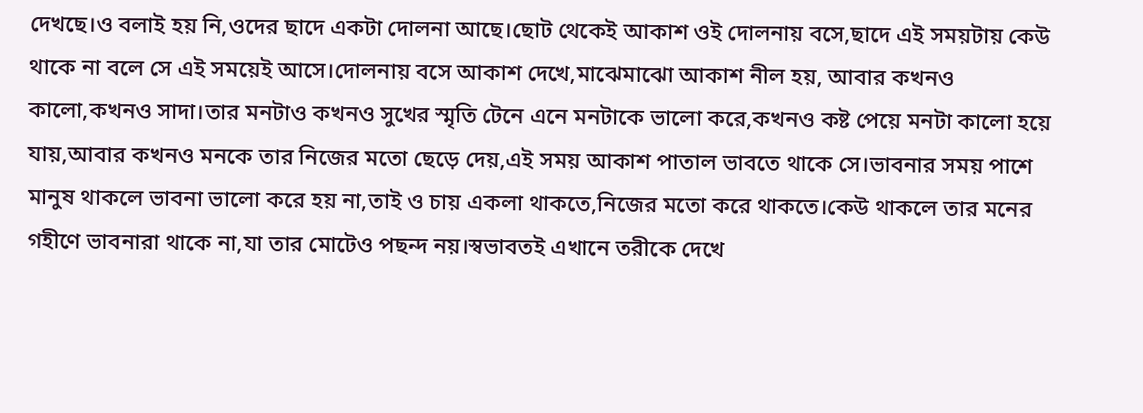দেখছে।ও বলাই হয় নি,ওদের ছাদে একটা দোলনা আছে।ছোট থেকেই আকাশ ওই দোলনায় বসে,ছাদে এই সময়টায় কেউ থাকে না বলে সে এই সময়েই আসে।দোলনায় বসে আকাশ দেখে,মাঝেমাঝো আকাশ নীল হয়, আবার কখনও কালো,কখনও সাদা।তার মনটাও কখনও সুখের স্মৃতি টেনে এনে মনটাকে ভালো করে,কখনও কষ্ট পেয়ে মনটা কালো হয়ে যায়,আবার কখনও মনকে তার নিজের মতো ছেড়ে দেয়,এই সময় আকাশ পাতাল ভাবতে থাকে সে।ভাবনার সময় পাশে মানুষ থাকলে ভাবনা ভালো করে হয় না,তাই ও চায় একলা থাকতে,নিজের মতো করে থাকতে।কেউ থাকলে তার মনের গহীণে ভাবনারা থাকে না,যা তার মোটেও পছন্দ নয়।স্বভাবতই এখানে তরীকে দেখে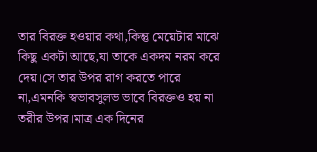তার বিরক্ত হওয়ার কথা,কিন্তু মেয়েটার মাঝে কিছু একটা আছে,যা তাকে একদম নরম করে দেয়।সে তার উপর রাগ করতে পারে না,এমনকি স্বভাবসুলভ ভাবে বিরক্তও হয় না তরীর উপর।মাত্র এক দিনের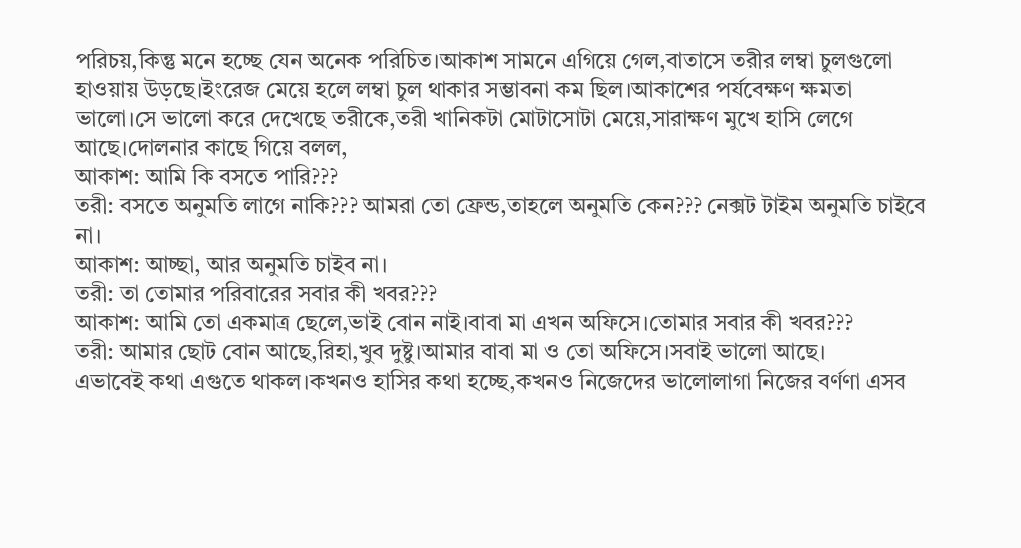পরিচয়,কিন্তু মনে হচ্ছে যেন অনেক পরিচিত।আকাশ সামনে এগিয়ে গেল,বাতাসে তরীর লম্বা চুলগুলো হাওয়ায় উড়ছে।ইংরেজ মেয়ে হলে লম্বা চুল থাকার সম্ভাবনা কম ছিল।আকাশের পর্যবেক্ষণ ক্ষমতা ভালো।সে ভালো করে দেখেছে তরীকে,তরী খানিকটা মোটাসোটা মেয়ে,সারাক্ষণ মুখে হাসি লেগে আছে।দোলনার কাছে গিয়ে বলল,
আকাশ: আমি কি বসতে পারি???
তরী: বসতে অনুমতি লাগে নাকি??? আমরা তো ফ্রেন্ড,তাহলে অনুমতি কেন??? নেক্সট টাইম অনুমতি চাইবে না।
আকাশ: আচ্ছা, আর অনুমতি চাইব না।
তরী: তা তোমার পরিবারের সবার কী খবর???
আকাশ: আমি তো একমাত্র ছেলে,ভাই বোন নাই।বাবা মা এখন অফিসে।তোমার সবার কী খবর???
তরী: আমার ছোট বোন আছে,রিহা,খুব দুষ্টু।আমার বাবা মা ও তো অফিসে।সবাই ভালো আছে।
এভাবেই কথা এগুতে থাকল।কখনও হাসির কথা হচ্ছে,কখনও নিজেদের ভালোলাগা নিজের বর্ণণা এসব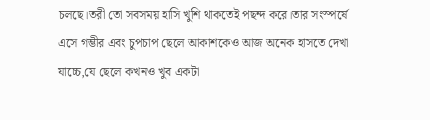চলছে।তরী তো সবসময় হাসি খুশি থাকতেই পছন্দ করে।তার সংস্পর্ষে এসে গম্ভীর এবং চুপচাপ ছেলে আকাশকেও আজ অনেক হাসতে দেখা যাচ্চে,যে ছেলে কখনও খুব একটা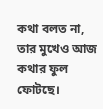কথা বলত না, তার মুখেও আজ কথার ফুল ফোটছে।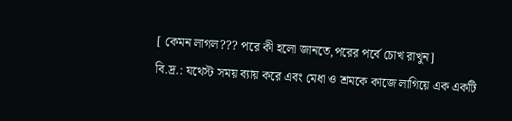[ কেমন লাগল??? পরে কী হলো জানতে,পরের পর্বে চোখ রাখুন]
বি.দ্র.: যথেস্ট সময় ব্যায় করে এবং মেধা ও শ্রমকে কাজে লাগিয়ে এক একটি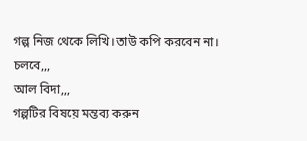গল্প নিজ থেকে লিখি।তাউ কপি করবেন না।
চলবে,,,
আল বিদা,,,
গল্পটির বিষয়ে মন্তব্য করুন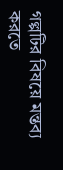গল্পটির বিষয়ে মন্তব্য করতে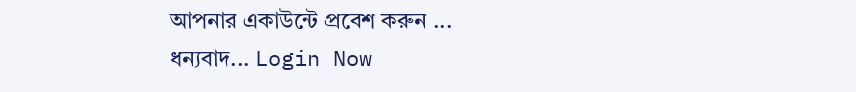আপনার একাউন্টে প্রবেশ করুন ... ধন্যবাদ... Login Now